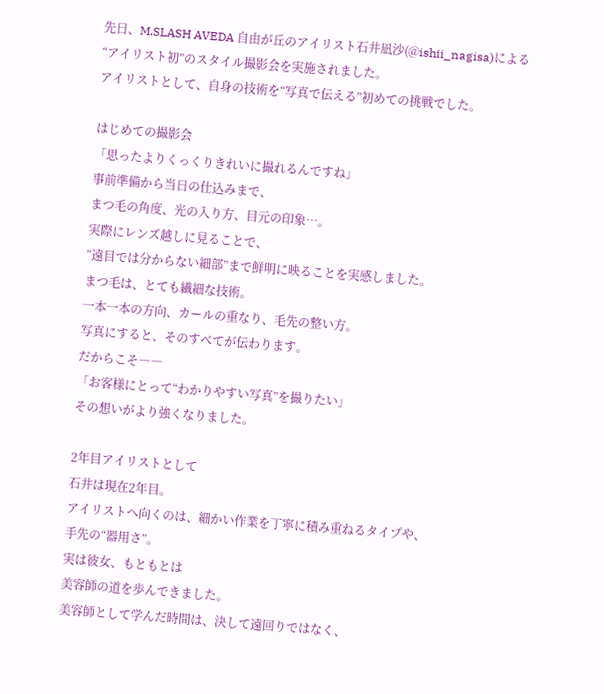先日、M.SLASH AVEDA 自由が丘のアイリスト石井凪沙(@ishii_nagisa)による
“アイリスト初”のスタイル撮影会を実施されました。
アイリストとして、自身の技術を“写真で伝える”初めての挑戦でした。

はじめての撮影会
「思ったよりくっくりきれいに撮れるんですね」
事前準備から当日の仕込みまで、
まつ毛の角度、光の入り方、目元の印象…。
実際にレンズ越しに見ることで、
“遠目では分からない細部”まで鮮明に映ることを実感しました。
まつ毛は、とても繊細な技術。
一本一本の方向、カールの重なり、毛先の整い方。
写真にすると、そのすべてが伝わります。
だからこそ――
「お客様にとって“わかりやすい写真”を撮りたい」
その想いがより強くなりました。

2年目アイリストとして
石井は現在2年目。
アイリストへ向くのは、細かい作業を丁寧に積み重ねるタイプや、
手先の“器用さ”。
実は彼女、もともとは
美容師の道を歩んできました。
美容師として学んだ時間は、決して遠回りではなく、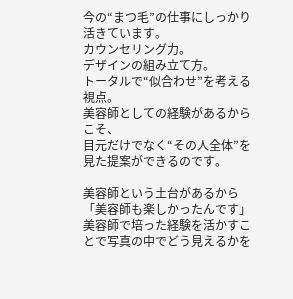今の“まつ毛”の仕事にしっかり活きています。
カウンセリング力。
デザインの組み立て方。
トータルで“似合わせ”を考える視点。
美容師としての経験があるからこそ、
目元だけでなく“その人全体”を見た提案ができるのです。

美容師という土台があるから
「美容師も楽しかったんです」
美容師で培った経験を活かすことで写真の中でどう見えるかを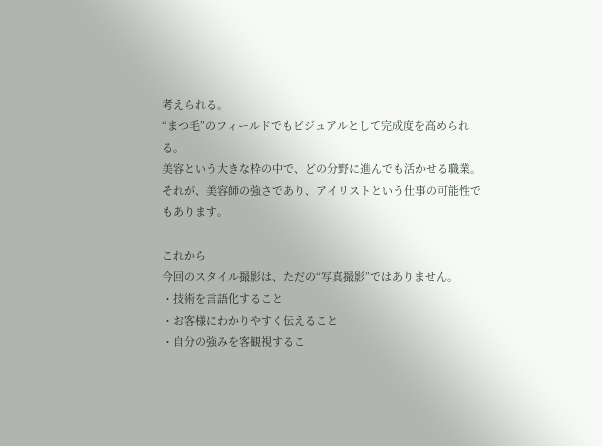考えられる。
“まつ毛”のフィールドでもビジュアルとして完成度を高められる。
美容という大きな枠の中で、どの分野に進んでも活かせる職業。
それが、美容師の強さであり、アイリストという仕事の可能性でもあります。

これから
今回のスタイル撮影は、ただの“写真撮影”ではありません。
・技術を言語化すること
・お客様にわかりやすく伝えること
・自分の強みを客観視するこ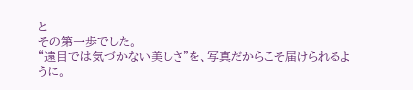と
その第一歩でした。
“遠目では気づかない美しさ”を、写真だからこそ届けられるように。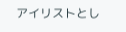アイリストとし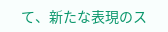て、新たな表現のス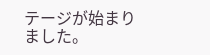テージが始まりました。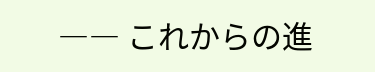―― これからの進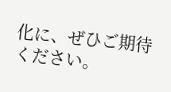化に、ぜひご期待ください。